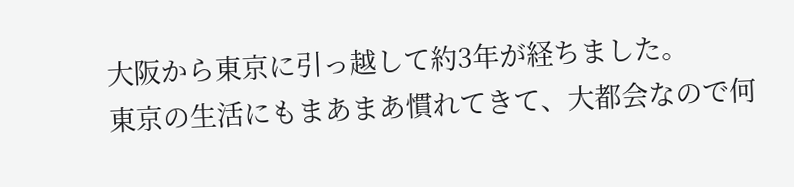大阪から東京に引っ越して約3年が経ちました。
東京の生活にもまあまあ慣れてきて、大都会なので何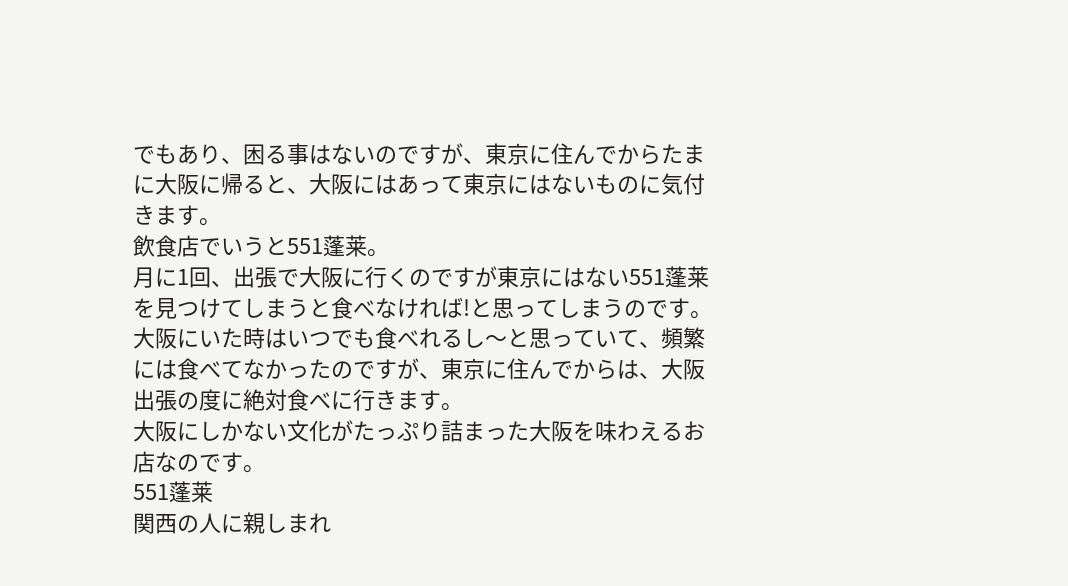でもあり、困る事はないのですが、東京に住んでからたまに大阪に帰ると、大阪にはあって東京にはないものに気付きます。
飲食店でいうと551蓬莱。
月に1回、出張で大阪に行くのですが東京にはない551蓬莱を見つけてしまうと食べなければ!と思ってしまうのです。
大阪にいた時はいつでも食べれるし〜と思っていて、頻繁には食べてなかったのですが、東京に住んでからは、大阪出張の度に絶対食べに行きます。
大阪にしかない文化がたっぷり詰まった大阪を味わえるお店なのです。
551蓬莱
関西の人に親しまれ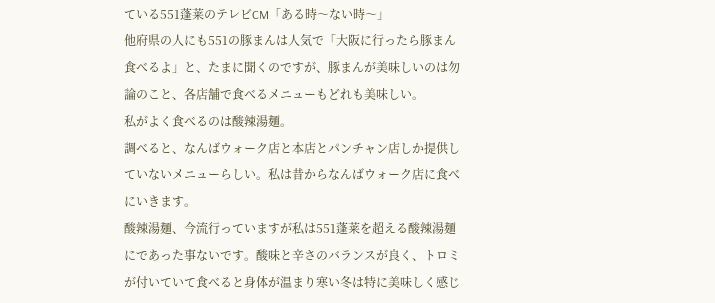ている551蓬莱のテレビCM「ある時〜ない時〜」
他府県の人にも551の豚まんは人気で「大阪に行ったら豚まん食べるよ」と、たまに聞くのですが、豚まんが美味しいのは勿論のこと、各店舗で食べるメニューもどれも美味しい。
私がよく食べるのは酸辣湯麺。
調べると、なんばウォーク店と本店とパンチャン店しか提供していないメニューらしい。私は昔からなんばウォーク店に食べにいきます。
酸辣湯麺、今流行っていますが私は551蓬莱を超える酸辣湯麺にであった事ないです。酸味と辛さのバランスが良く、トロミが付いていて食べると身体が温まり寒い冬は特に美味しく感じ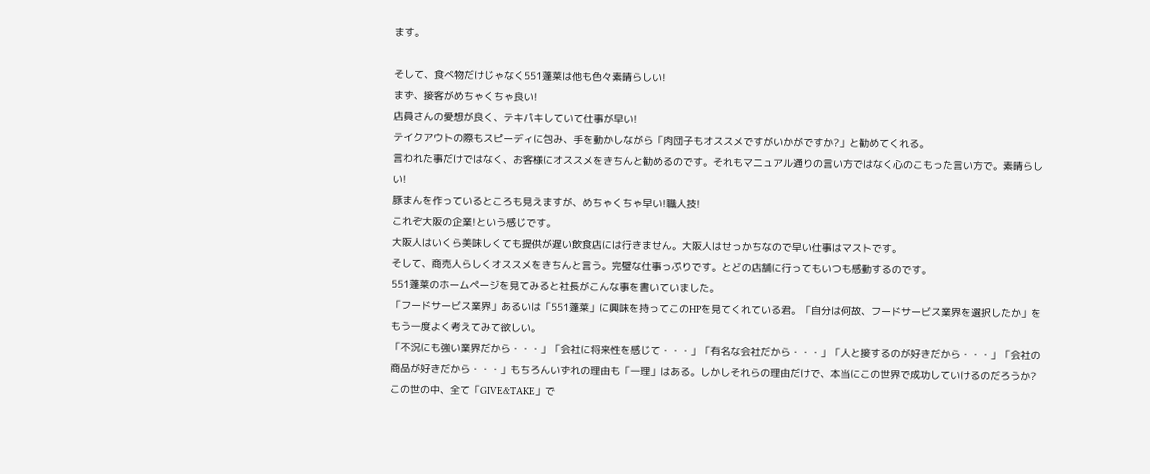ます。

そして、食べ物だけじゃなく551蓬莱は他も色々素晴らしい!
まず、接客がめちゃくちゃ良い!
店員さんの愛想が良く、テキパキしていて仕事が早い!
テイクアウトの際もスピーディに包み、手を動かしながら「肉団子もオススメですがいかがですか?」と勧めてくれる。
言われた事だけではなく、お客様にオススメをきちんと勧めるのです。それもマニュアル通りの言い方ではなく心のこもった言い方で。素晴らしい!
豚まんを作っているところも見えますが、めちゃくちゃ早い!職人技!
これぞ大阪の企業!という感じです。
大阪人はいくら美味しくても提供が遅い飲食店には行きません。大阪人はせっかちなので早い仕事はマストです。
そして、商売人らしくオススメをきちんと言う。完璧な仕事っぷりです。とどの店舗に行ってもいつも感動するのです。
551蓬莱のホームページを見てみると社長がこんな事を書いていました。
「フードサービス業界」あるいは「551蓬莱」に興味を持ってこのHPを見てくれている君。「自分は何故、フードサービス業界を選択したか」をもう一度よく考えてみて欲しい。
「不況にも強い業界だから・・・」「会社に将来性を感じて・・・」「有名な会社だから・・・」「人と接するのが好きだから・・・」「会社の商品が好きだから・・・」もちろんいずれの理由も「一理」はある。しかしそれらの理由だけで、本当にこの世界で成功していけるのだろうか?この世の中、全て「GIVE&TAKE」で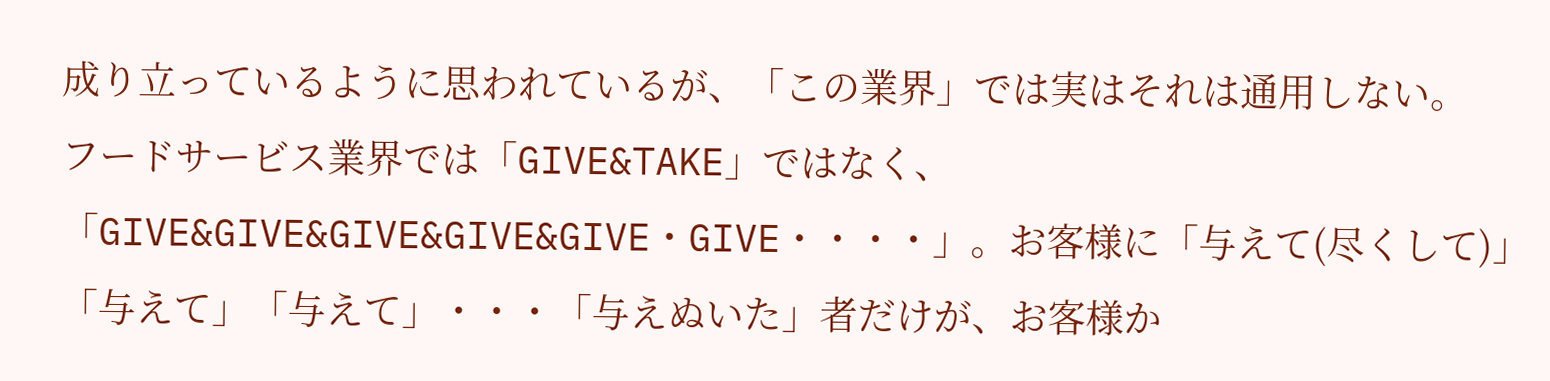成り立っているように思われているが、「この業界」では実はそれは通用しない。
フードサービス業界では「GIVE&TAKE」ではなく、「GIVE&GIVE&GIVE&GIVE&GIVE・GIVE・・・・」。お客様に「与えて(尽くして)」「与えて」「与えて」・・・「与えぬいた」者だけが、お客様か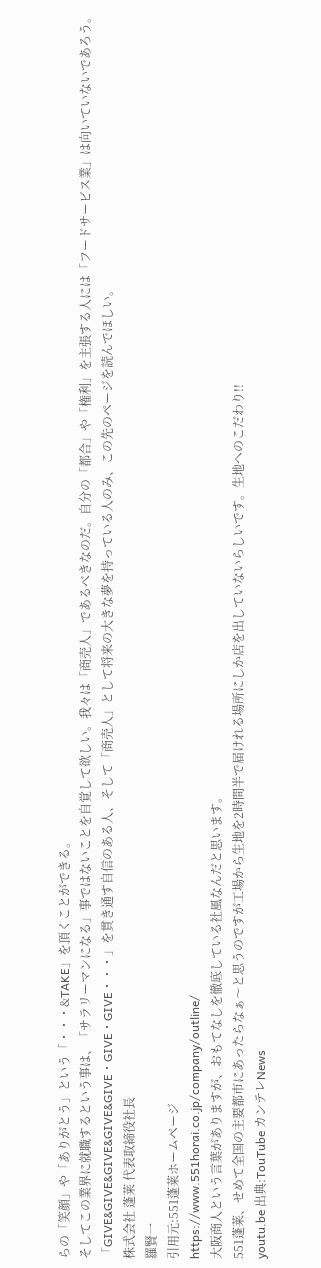らの「笑顔」や「ありがとう」という「・・・&TAKE」を頂くことができる。
そしてこの業界に就職するという事は、「サラリーマンになる」事ではないことを自覚して欲しい。我々は「商売人」であるべきなのだ。自分の「都合」や「権利」を主張する人には「フードサービス業」は向いていないであろう。「GIVE&GIVE&GIVE&GIVE&GIVE・GIVE・GIVE・・・」を貫き通す自信のある人、そして「商売人」として将来の大きな夢を持っている人のみ、この先のページを読んでほしい。
株式会社 蓬莱 代表取締役社長
羅賢一
引用元:551蓬莱ホームページ
https://www.551horai.co.jp/company/outline/
大阪商人という言葉がありますが、おもてなしを徹底している社風なんだと思います。
551蓬莱、せめて全国の主要都市にあったらなぁ〜と思うのですが工場から生地を2時間半で届けれる場所にしか店を出していないらしいです。生地へのこだわり!!
youtu.be 出典:TouTube カンテレNews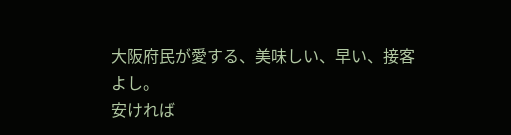大阪府民が愛する、美味しい、早い、接客よし。
安ければ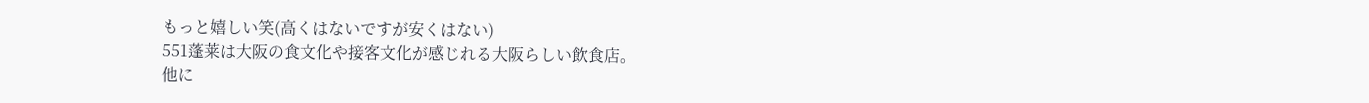もっと嬉しい笑(高くはないですが安くはない)
551蓬莱は大阪の食文化や接客文化が感じれる大阪らしい飲食店。
他に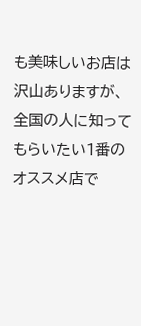も美味しいお店は沢山ありますが、全国の人に知ってもらいたい1番のオススメ店で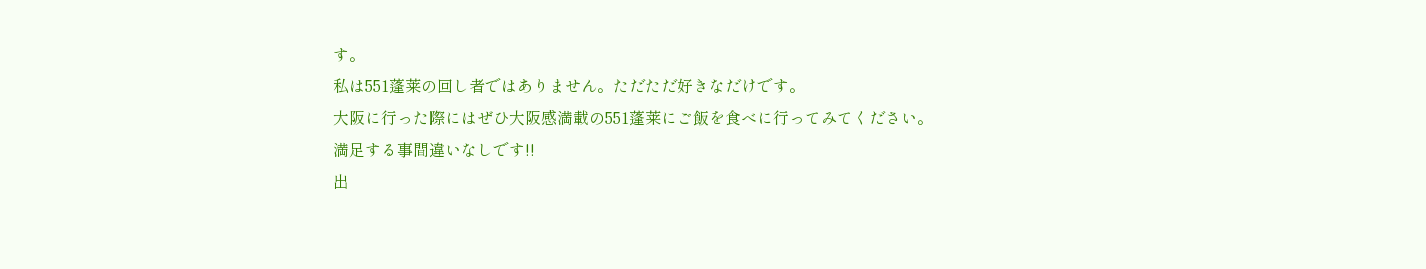す。
私は551蓬莱の回し者ではありません。ただただ好きなだけです。
大阪に行った際にはぜひ大阪感満載の551蓬莱にご飯を食べに行ってみてください。
満足する事間違いなしです!!
出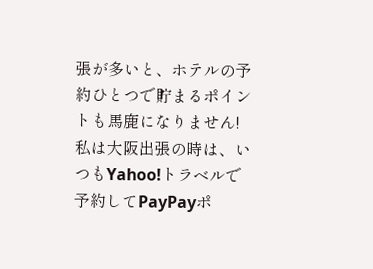張が多いと、ホテルの予約ひとつで貯まるポイントも馬鹿になりません!私は大阪出張の時は、いつもYahoo!トラベルで予約してPayPayポ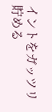イントをガッツリ貯める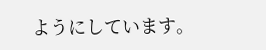ようにしています。